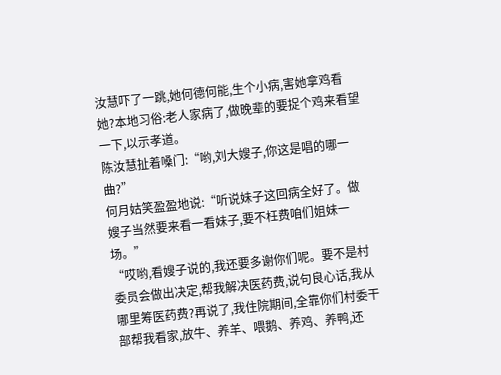汝慧吓了一跳,她何德何能,生个小病,害她拿鸡看她?本地习俗:老人家病了,做晚辈的要捉个鸡来看望一下,以示孝道。
陈汝慧扯着嗓门:“哟,刘大嫂子,你这是唱的哪一曲?”
何月姑笑盈盈地说:“听说妹子这回病全好了。做嫂子当然要来看一看妹子,要不枉费咱们姐妹一场。”
“哎哟,看嫂子说的,我还要多谢你们呢。要不是村委员会做出决定,帮我解决医药费,说句良心话,我从哪里筹医药费?再说了,我住院期间,全靠你们村委干部帮我看家,放牛、养羊、喂鹅、养鸡、养鸭,还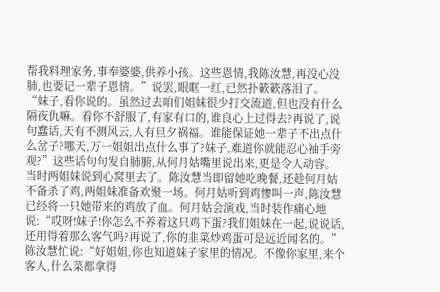帮我料理家务,事奉婆婆,供养小孩。这些恩情,我陈汝慧,再没心没肺,也要记一辈子恩情。”说罢,眼眶一红,已然扑簌簌落泪了。
“妹子,看你说的。虽然过去咱们姐妹很少打交流道,但也没有什么隔夜仇嘛。看你不舒服了,有家有口的,谁良心上过得去?再说了,说句蠢话,天有不测风云,人有旦夕祸福。谁能保证她一辈子不出点什么岔子?哪天,万一姐姐出点什么事了?妹子,难道你就能忍心袖手旁观?”这些话句句发自肺腑,从何月姑嘴里说出来,更是令人动容。
当时两姐妹说到心窝里去了。陈汝慧当即留她吃晚餐,还趁何月姑不备杀了鸡,两姐妹准备欢聚一场。何月姑听到鸡惨叫一声,陈汝慧已经将一只她带来的鸡放了血。何月姑会演戏,当时装作痛心地说:“哎呀!妹子!你怎么不养着这只鸡下蛋?我们姐妹在一起,说说话,还用得着那么客气吗?再说了,你的韭菜炒鸡蛋可是远近闻名的。”
陈汝慧忙说:“好姐姐,你也知道妹子家里的情况。不像你家里,来个客人,什么菜都拿得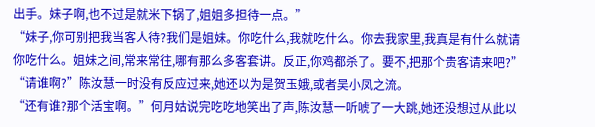出手。妹子啊,也不过是就米下锅了,姐姐多担待一点。”
“妹子,你可别把我当客人待?我们是姐妹。你吃什么,我就吃什么。你去我家里,我真是有什么就请你吃什么。姐妹之间,常来常往,哪有那么多客套讲。反正,你鸡都杀了。要不,把那个贵客请来吧?”
“请谁啊?”陈汝慧一时没有反应过来,她还以为是贺玉娥,或者吴小凤之流。
“还有谁?那个活宝啊。”何月姑说完吃吃地笑出了声,陈汝慧一听唬了一大跳,她还没想过从此以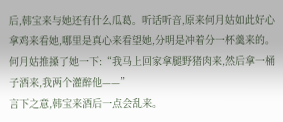后,韩宝来与她还有什么瓜葛。听话听音,原来何月姑如此好心拿鸡来看她,哪里是真心来看望她,分明是冲着分一杯羹来的。
何月姑推搡了她一下:“我马上回家拿腿野猪肉来,然后拿一桶子酒来,我两个灌醉他——”
言下之意,韩宝来酒后一点会乱来。